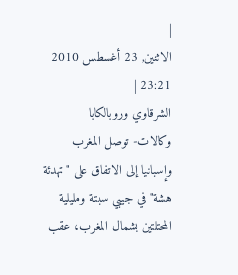|
الاثنين, 23 أغسطس 2010 23:21 |
الشرقاوي وروبالكابا
وكالات- توصل المغرب وإسبانيا إلى الاتفاق على "تهدئة هشة" في جيبي سبتة ومليلية المحتلتين بشمال المغرب، عقب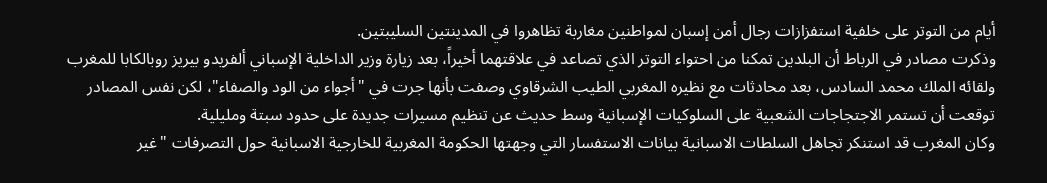أيام من التوتر على خلفية استفزازات رجال أمن إسبان لمواطنين مغاربة تظاهروا في المدينتين السليبتين.
وذكرت مصادر في الرباط أن البلدين تمكنا من احتواء التوتر الذي تصاعد في علاقتهما أخيراً، بعد زيارة وزير الداخلية الإسباني ألفريدو بيريز روبالكابا للمغرب ولقائه الملك محمد السادس، بعد محادثات مع نظيره المغربي الطيب الشرقاوي وصفت بأنها جرت في "أجواء من الود والصفاء"، لكن نفس المصادر توقعت أن تستمر الاجتجاجات الشعبية على السلوكيات الإسبانية وسط حديث عن تنظيم مسيرات جديدة على حدود سبتة ومليلية.
وكان المغرب قد استنكر تجاهل السلطات الاسبانية بيانات الاستفسار التي وجهتها الحكومة المغربية للخارجية الاسبانية حول التصرفات "غير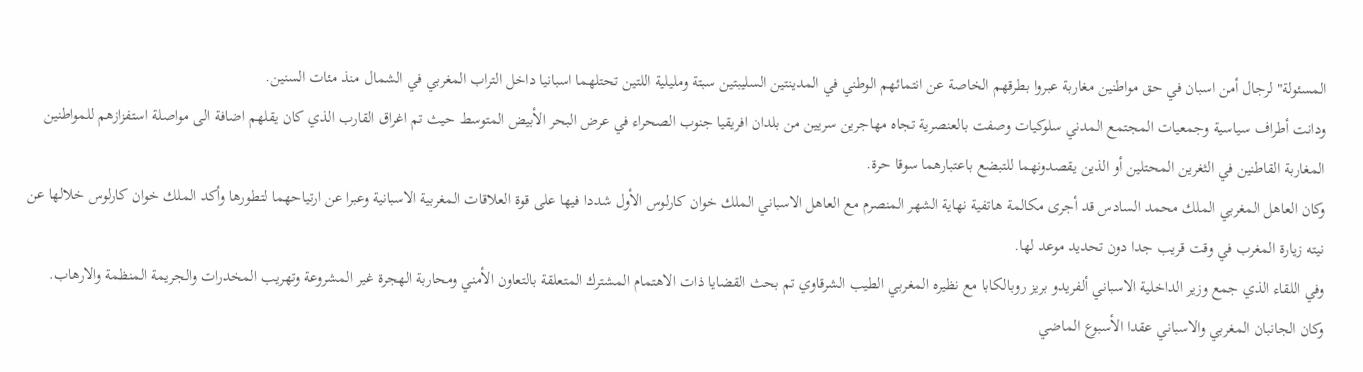المسئولة" لرجال أمن اسبان في حق مواطنين مغاربة عبروا بطرقهم الخاصة عن انتمائهم الوطني في المدينتين السليبتين سبتة ومليلية اللتين تحتلهما اسبانيا داخل التراب المغربي في الشمال منذ مئات السنين.
ودانت أطراف سياسية وجمعيات المجتمع المدني سلوكيات وصفت بالعنصرية تجاه مهاجرين سريين من بلدان افريقيا جنوب الصحراء في عرض البحر الأبيض المتوسط حيث تم اغراق القارب الذي كان يقلهم اضافة الى مواصلة استفزازهم للمواطنين المغاربة القاطنين في الثغرين المحتلين أو الذين يقصدونهما للتبضع باعتبارهما سوقا حرة.
وكان العاهل المغربي الملك محمد السادس قد أجرى مكالمة هاتفية نهاية الشهر المنصرم مع العاهل الاسباني الملك خوان كارلوس الأول شددا فيها على قوة العلاقات المغربية الاسبانية وعبرا عن ارتياحهما لتطورها وأكد الملك خوان كارلوس خلالها عن نيته زيارة المغرب في وقت قريب جدا دون تحديد موعد لها.
وفي اللقاء الذي جمع وزير الداخلية الاسباني ألفريدو بريز روبالكابا مع نظيره المغربي الطيب الشرقاوي تم بحث القضايا ذات الاهتمام المشترك المتعلقة بالتعاون الأمني ومحاربة الهجرة غير المشروعة وتهريب المخدرات والجريمة المنظمة والارهاب.
وكان الجانبان المغربي والاسباني عقدا الأسبوع الماضي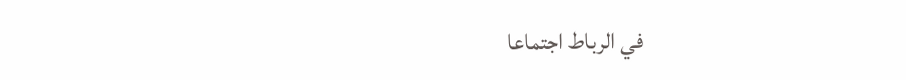في الرباط اجتماعا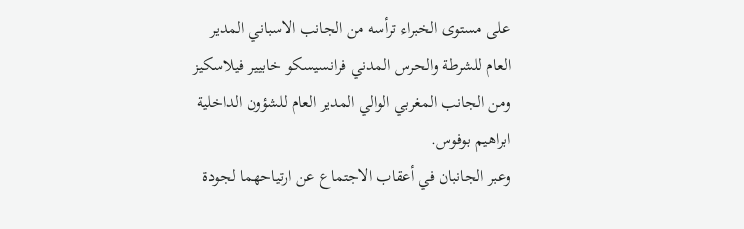على مستوى الخبراء ترأسه من الجانب الاسباني المدير العام للشرطة والحرس المدني فرانسيسكو خابيير فيلاسكيز ومن الجانب المغربي الوالي المدير العام للشؤون الداخلية ابراهيم بوفوس.
وعبر الجانبان في أعقاب الاجتماع عن ارتياحهما لجودة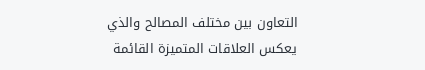التعاون بين مختلف المصالح والذي يعكس العلاقات المتميزة القائمة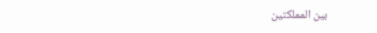بين المملكتين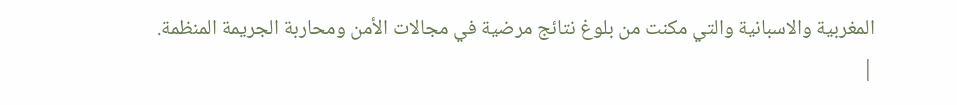المغربية والاسبانية والتي مكنت من بلوغ نتائج مرضية في مجالات الأمن ومحاربة الجريمة المنظمة.
|